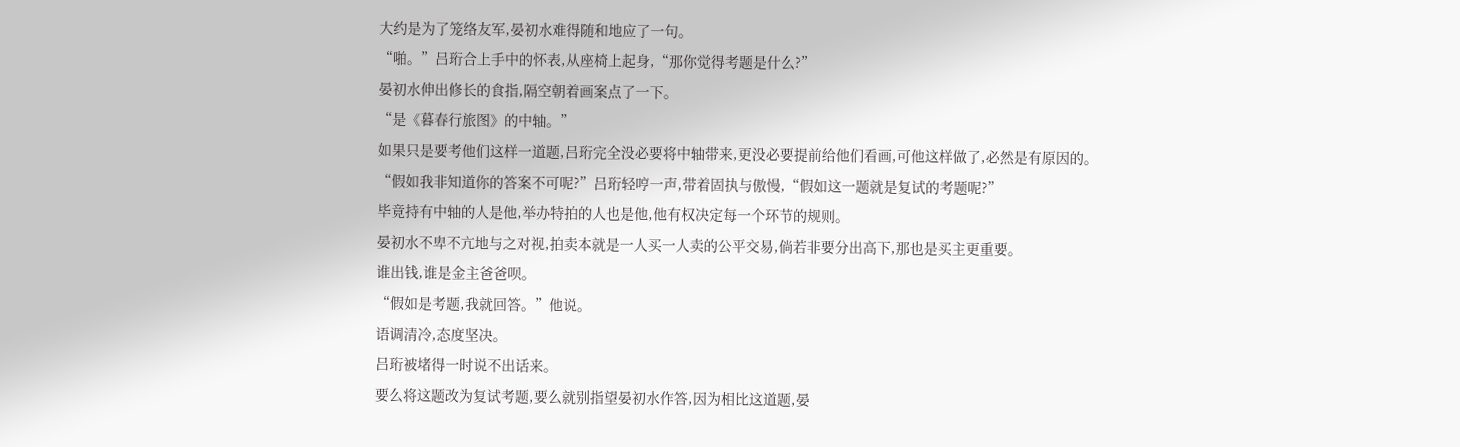大约是为了笼络友军,晏初水难得随和地应了一句。
“啪。”吕珩合上手中的怀表,从座椅上起身,“那你觉得考题是什么?”
晏初水伸出修长的食指,隔空朝着画案点了一下。
“是《暮春行旅图》的中轴。”
如果只是要考他们这样一道题,吕珩完全没必要将中轴带来,更没必要提前给他们看画,可他这样做了,必然是有原因的。
“假如我非知道你的答案不可呢?”吕珩轻哼一声,带着固执与傲慢,“假如这一题就是复试的考题呢?”
毕竟持有中轴的人是他,举办特拍的人也是他,他有权决定每一个环节的规则。
晏初水不卑不亢地与之对视,拍卖本就是一人买一人卖的公平交易,倘若非要分出高下,那也是买主更重要。
谁出钱,谁是金主爸爸呗。
“假如是考题,我就回答。”他说。
语调清冷,态度坚决。
吕珩被堵得一时说不出话来。
要么将这题改为复试考题,要么就别指望晏初水作答,因为相比这道题,晏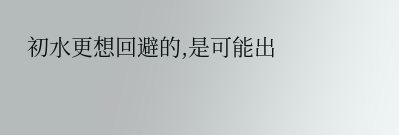初水更想回避的,是可能出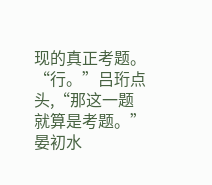现的真正考题。
“行。”吕珩点头,“那这一题就算是考题。”
晏初水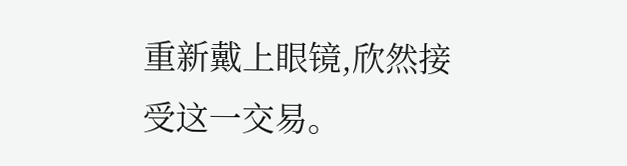重新戴上眼镜,欣然接受这一交易。